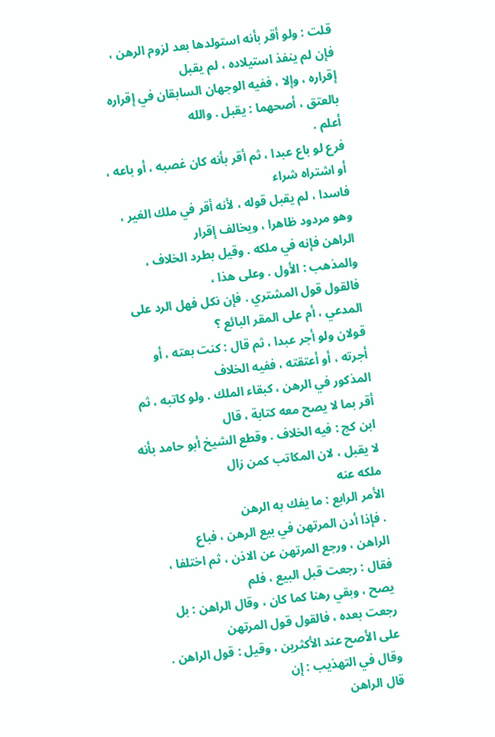قلت : ولو أقر بأنه استولدها بعد لزوم الرهن ، فإن لم ينفذ استيلاده ، لم يقبل
إقراره ، وإلا ، ففيه الوجهان السابقان في إقراره بالعتق ، أصحهما : يقبل . والله
أعلم .
فرع لو باع عبدا ، ثم أقر بأنه كان غصبه ، أو باعه ، أو اشتراه شراء
فاسدا ، لم يقبل قوله ، لأنه أقر في ملك الغير ، وهو مردود ظاهرا ، ويخالف إقرار
الراهن فإنه في ملكه . وقيل بطرد الخلاف ، والمذهب : الأول . وعلى هذا ،
فالقول قول المشتري . فإن نكل فهل الرد على المدعي ، أم على المقر البائع ؟
قولان ولو أجر عبدا ، ثم قال : كنت بعته ، أو أجرته ، أو أعتقته ، ففيه الخلاف
المذكور في الرهن ، كبقاء الملك . ولو كاتبه ، ثم أقر بما لا يصح معه كتابة ، قال
ابن كج : فيه الخلاف . وقطع الشيخ أبو حامد بأنه لا يقبل ، لان المكاتب كمن زال
ملكه عنه
الأمر الرابع : ما يفك به الرهن
. فإذا أدن المرتهن في بيع الرهن ، فباع
الراهن ، ورجع المرتهن عن الاذن ، ثم اختلفا ، فقال : رجعت قبل البيع ، فلم
يصح ، وبقي رهنا كما كان ، وقال الراهن : بل رجعت بعده ، فالقول قول المرتهن
على الأصح عند الأكثرين ، وقيل : قول الراهن . وقال في التهذيب : إن
قال الراهن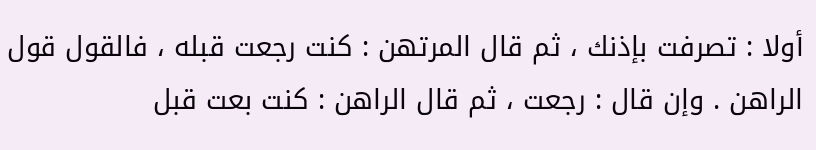أولا : تصرفت بإذنك ، ثم قال المرتهن : كنت رجعت قبله ، فالقول قول
الراهن . وإن قال : رجعت ، ثم قال الراهن : كنت بعت قبل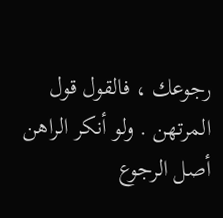رجوعك ، فالقول قول
المرتهن . ولو أنكر الراهن أصل الرجوع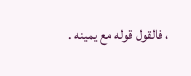، فالقول قوله مع يمينه .